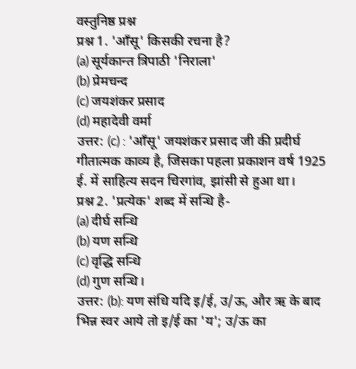वस्तुनिष्ठ प्रश्न
प्रश्न 1. 'आँसू' किसकी रचना है?
(a) सूर्यकान्त त्रिपाठी 'निराला'
(b) प्रेमचन्द
(c) जयशंकर प्रसाद
(d) महादेवी वर्मा
उत्तर: (c) : 'आँसू' जयशंकर प्रसाद जी की प्रदीर्घ गीतात्मक काव्य है, जिसका पहला प्रकाशन वर्ष 1925 ई. में साहित्य सदन चिरगांव, झांसी से हुआ था।
प्रश्न 2. 'प्रत्येक' शब्द में सन्धि है-
(a) दीर्घ सन्धि
(b) यण सन्धि
(c) वृद्धि सन्धि
(d) गुण सन्धि।
उत्तर: (b): यण संधि यदि इ/ई, उ/ऊ, और ऋ के बाद भिन्न स्वर आये तो इ/ई का 'य'; उ/ऊ का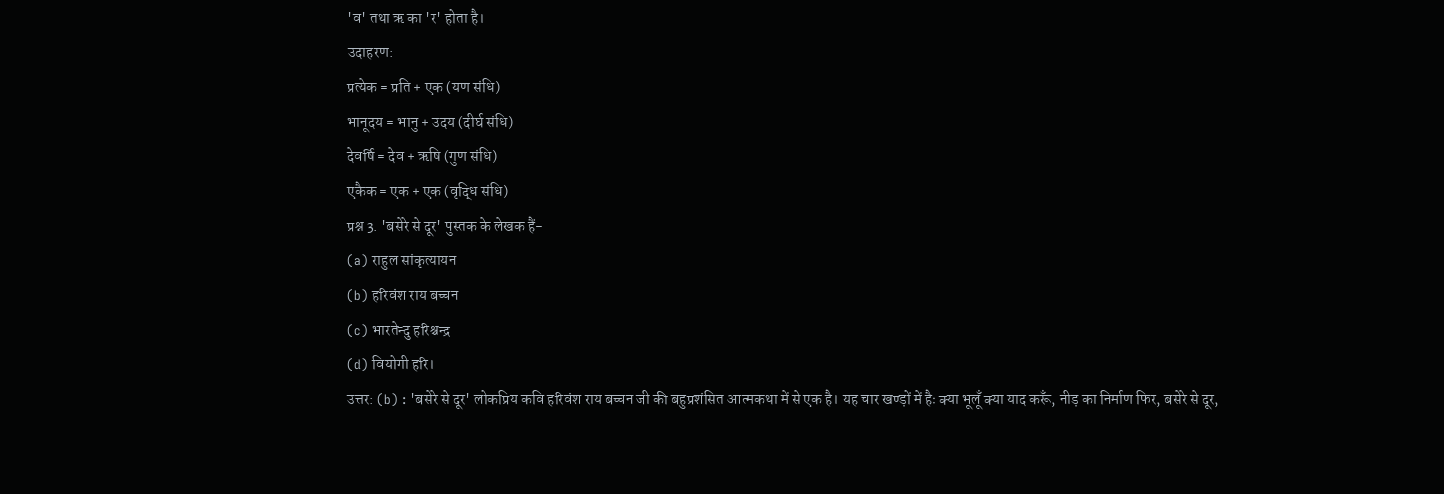'व' तथा ऋ का 'र' होता है।
उदाहरण:
प्रत्येक = प्रति + एक (यण संधि)
भानूदय = भानु + उदय (दीर्घ संधि)
देवर्षि = देव + ऋषि (गुण संधि)
एकैक = एक + एक (वृद्धि संधि)
प्रश्न 3. 'बसेरे से दूर' पुस्तक के लेखक हैं-
(a) राहुल सांकृत्यायन
(b) हरिवंश राय बच्चन
(c) भारतेन्दु हरिश्चन्द्र
(d) वियोगी हरि।
उत्तर: (b) : 'बसेरे से दूर' लोकप्रिय कवि हरिवंश राय बच्चन जी की बहुप्रशंसित आत्मकथा में से एक है। यह चार खण्ड़ों में हैः क्या भूलूँ क्या याद करूँ, नीड़ का निर्माण फिर, बसेरे से दूर,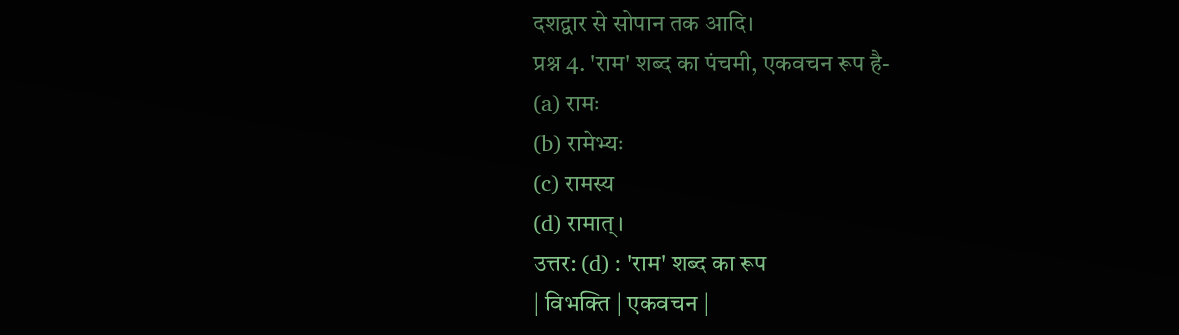दशद्वार से सोपान तक आदि।
प्रश्न 4. 'राम' शब्द का पंचमी, एकवचन रूप है-
(a) रामः
(b) रामेभ्यः
(c) रामस्य
(d) रामात्।
उत्तर: (d) : 'राम' शब्द का रूप
| विभक्ति | एकवचन |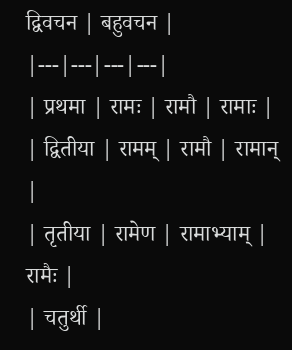द्विवचन | बहुवचन |
|---|---|---|---|
| प्रथमा | रामः | रामौ | रामाः |
| द्वितीया | रामम् | रामौ | रामान् |
| तृतीया | रामेण | रामाभ्याम् | रामैः |
| चतुर्थी |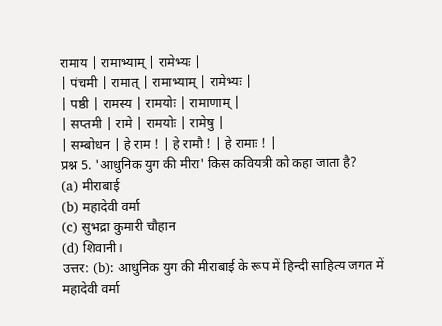रामाय | रामाभ्याम् | रामेभ्यः |
| पंचमी | रामात् | रामाभ्याम् | रामेभ्यः |
| पष्ठी | रामस्य | रामयोः | रामाणाम् |
| सप्तमी | रामे | रामयोः | रामेषु |
| सम्बोधन | हे राम ! | हे रामौ ! | हे रामाः ! |
प्रश्न 5. 'आधुनिक युग की मीरा' किस कवियत्री को कहा जाता है?
(a) मीराबाई
(b) महादेवी वर्मा
(c) सुभद्रा कुमारी चौहान
(d) शिवानी।
उत्तर: (b): आधुनिक युग की मीराबाई के रूप में हिन्दी साहित्य जगत में महादेवी वर्मा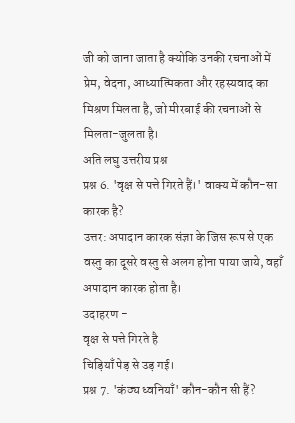जी को जाना जाता है क्योकि उनकी रचनाओं में प्रेम, वेदना, आध्यात्मिकता और रहस्यवाद का मिश्रण मिलता है, जो मीरबाई की रचनाओं से मिलता-जुलता है।
अति लघु उत्तरीय प्रश्न
प्रश्न 6. 'वृक्ष से पत्ते गिरते हैं।' वाक्य में कौन-सा कारक है?
उत्तर: अपादान कारक संज्ञा के जिस रूप से एक वस्तु का दूसरे वस्तु से अलग होना पाया जाये, वहाँ अपादान कारक होता है।
उदाहरण -
वृक्ष से पत्ते गिरते है
चिड़ियाँ पेड़ से उड़ गई।
प्रश्न 7. 'कंठ्य ध्वनियाँ' कौन-कौन सी हैं?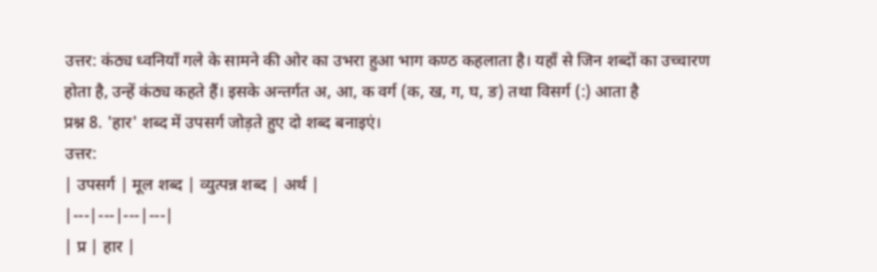उत्तर: कंठ्य ध्वनियाँ गले के सामने की ओर का उभरा हुआ भाग कण्ठ कहलाता है। यहाँ से जिन शब्दों का उच्चारण होता है, उन्हें कंठ्य कहते हैं। इसके अन्तर्गत अ, आ, क वर्ग (क, ख, ग, घ, ङ) तथा विसर्ग (:) आता है
प्रश्न 8. 'हार' शब्द में उपसर्ग जोड़ते हुए दो शब्द बनाइएं।
उत्तर:
| उपसर्ग | मूल शब्द | व्युत्पन्न शब्द | अर्थ |
|---|---|---|---|
| प्र | हार |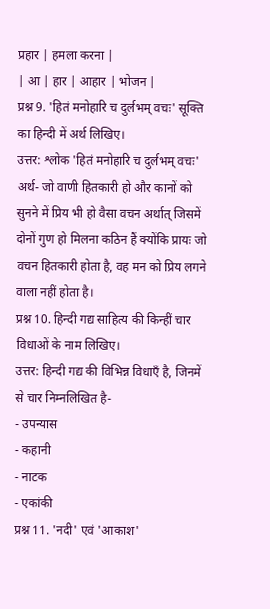प्रहार | हमला करना |
| आ | हार | आहार | भोजन |
प्रश्न 9. 'हितं मनोहारि च दुर्लभम् वचः' सूक्ति का हिन्दी में अर्थ लिखिए।
उत्तर: श्लोक 'हितं मनोहारि च दुर्लभम् वचः'
अर्थ- जो वाणी हितकारी हो और कानों को सुनने में प्रिय भी हो वैसा वचन अर्थात् जिसमें दोनों गुण हो मिलना कठिन हैं क्योंकि प्रायः जो वचन हितकारी होता है, वह मन को प्रिय लगने वाला नहीं होता है।
प्रश्न 10. हिन्दी गद्य साहित्य की किन्हीं चार विधाओं के नाम लिखिए।
उत्तर: हिन्दी गद्य की विभिन्न विधाएँ है, जिनमें से चार निम्नलिखित है-
- उपन्यास
- कहानी
- नाटक
- एकांकी
प्रश्न 11. 'नदी' एवं 'आकाश'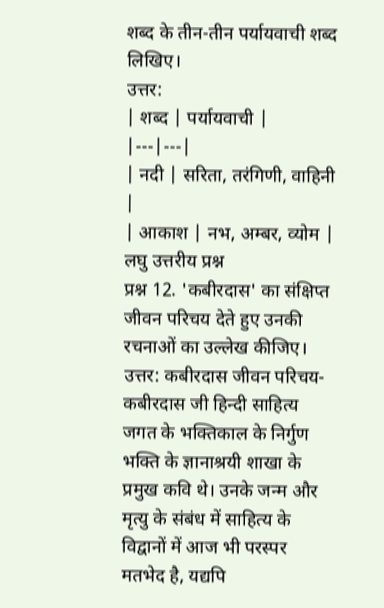शब्द के तीन-तीन पर्यायवाची शब्द लिखिए।
उत्तर:
| शब्द | पर्यायवाची |
|---|---|
| नदी | सरिता, तरंगिणी, वाहिनी |
| आकाश | नभ, अम्बर, व्योम |
लघु उत्तरीय प्रश्न
प्रश्न 12. 'कबीरदास' का संक्षिप्त जीवन परिचय देते हुए उनकी रचनाओं का उल्लेख कीजिए।
उत्तर: कबीरदास जीवन परिचय-
कबीरदास जी हिन्दी साहित्य जगत के भक्तिकाल के निर्गुण भक्ति के ज्ञानाश्रयी शाखा के प्रमुख कवि थे। उनके जन्म और मृत्यु के संबंध में साहित्य के विद्वानों में आज भी परस्पर मतभेद है, यद्यपि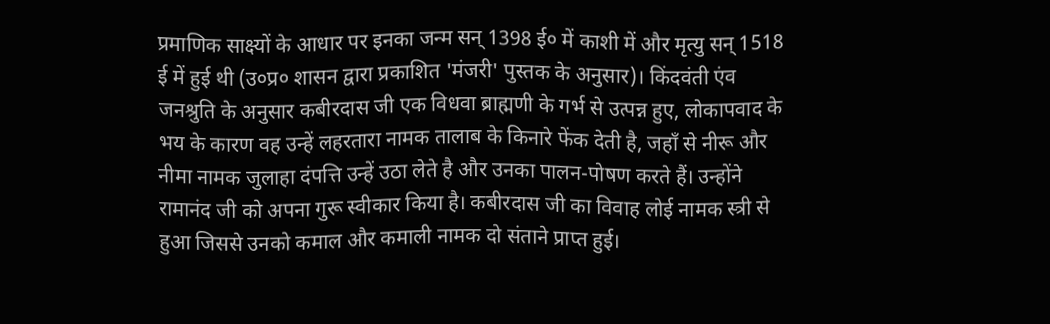प्रमाणिक साक्ष्यों के आधार पर इनका जन्म सन् 1398 ई० में काशी में और मृत्यु सन् 1518 ई में हुई थी (उ०प्र० शासन द्वारा प्रकाशित 'मंजरी' पुस्तक के अनुसार)। किंदवंती एंव जनश्रुति के अनुसार कबीरदास जी एक विधवा ब्राह्मणी के गर्भ से उत्पन्न हुए, लोकापवाद के भय के कारण वह उन्हें लहरतारा नामक तालाब के किनारे फेंक देती है, जहाँ से नीरू और नीमा नामक जुलाहा दंपत्ति उन्हें उठा लेते है और उनका पालन-पोषण करते हैं। उन्होंने रामानंद जी को अपना गुरू स्वीकार किया है। कबीरदास जी का विवाह लोई नामक स्त्री से हुआ जिससे उनको कमाल और कमाली नामक दो संताने प्राप्त हुई।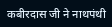कबीरदास जी ने नाथपंथी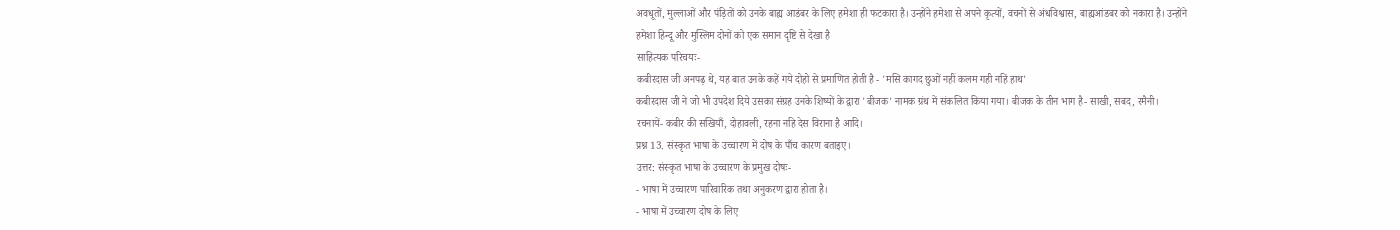अवधूतों, मुल्लाओं और पंड़ितों को उनके बाह्य आडंबर के लिए हमेशा ही फटकारा है। उन्होंने हमेशा से अपने कृत्यों, वचनों से अंधविश्वास, बाह्यआंडबर को नकारा है। उन्होंने हमेशा हिन्दू और मुस्लिम दोनों को एक समान दृष्टि से देखा है
साहित्यक परिचयः-
कबीरदास जी अनपढ़ थे, यह बात उनके कहें गये दोहो से प्रमाणित होती है - 'मसि कागद छुओं नहीं कलम गही नहिं हाथ'
कबीरदास जी ने जो भी उपदेश दिये उसका संग्रह उनके शिष्यों के द्वारा 'बीजक' नामक ग्रंथ में संकलित किया गया। बीजक के तीन भाग है- साखी, सबद, रमैनी।
रचनायें- कबीर की सखियाँ, दोहावली, रहना नहि देस विराना है आदि।
प्रश्न 13. संस्कृत भाषा के उच्चारण में दोष के पाँच कारण बताइए।
उत्तर: संस्कृत भाषा के उच्चारण के प्रमुख दोषः-
- भाषा में उच्चारण पारिवारिक तथा अनुकरण द्वारा होता है।
- भाषा में उच्चारण दोष के लिए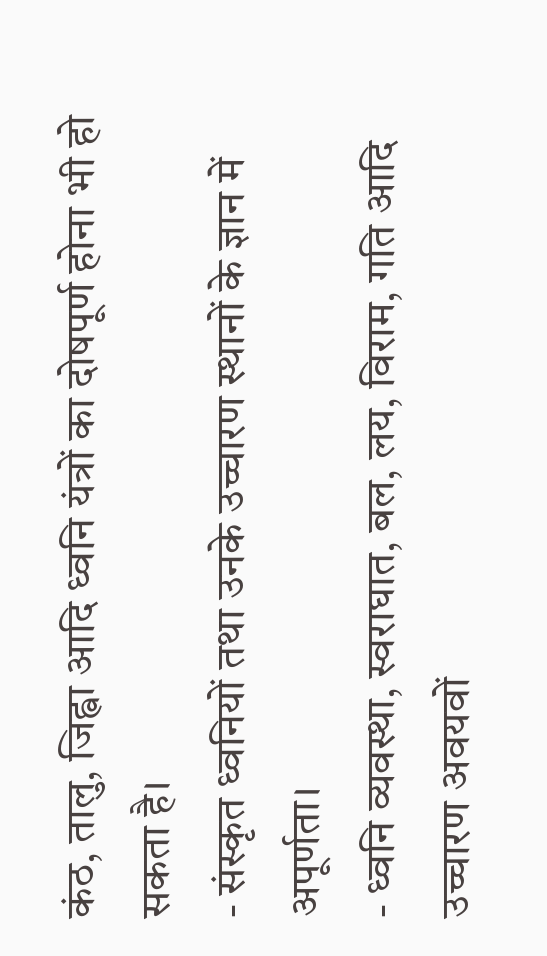कंठ, तालु, जिह्वा आदि ध्वनि यंत्रों का दोषपूर्ण होना भी हो सकता है।
- संस्कृत ध्वनियों तथा उनके उच्चारण स्थानों के ज्ञान में अपूर्णता।
- ध्वनि व्यवस्था, स्वराघात, बल, लय, विराम, गति आदि उच्चारण अवयवों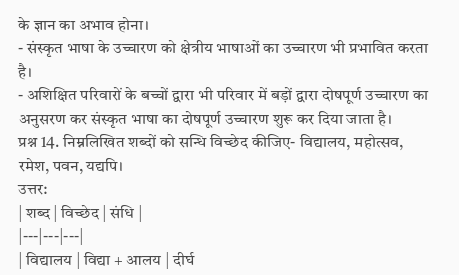के ज्ञान का अभाव होना।
- संस्कृत भाषा के उच्चारण को क्षेत्रीय भाषाओं का उच्चारण भी प्रभावित करता है।
- अशिक्षित परिवारों के बच्चों द्वारा भी परिवार में बड़ों द्वारा दोषपूर्ण उच्चारण का अनुसरण कर संस्कृत भाषा का दोषपूर्ण उच्चारण शुरू कर दिया जाता है।
प्रश्न 14. निम्नलिखित शब्दों को सन्धि विच्छेद कीजिए- विद्यालय, महोत्सव, रमेश, पवन, यद्यपि।
उत्तर:
| शब्द | विच्छेद | संधि |
|---|---|---|
| विद्यालय | विद्या + आलय | दीर्घ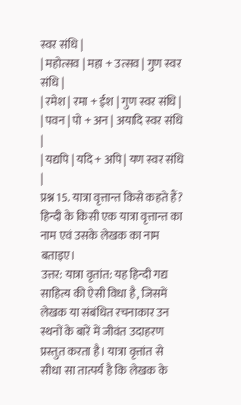स्वर संधि |
| महोत्सव | महा + उत्सव | गुण स्वर संधि |
| रमेश | रमा + ईश | गुण स्वर संधि |
| पवन | पो + अन | अयादि स्वर संधि |
| यद्यपि | यदि + अपि | यण स्वर संधि |
प्रश्न 15. यात्रा वृत्तान्त किसे कहते हैं? हिन्दी के किसी एक यात्रा वृत्तान्त का नाम एवं उसके लेखक का नाम बताइए।
उत्तर: यात्रा वृतांत: यह हिन्दी गद्य साहित्य की ऐसी विधा है, जिसमें लेखक या संबंधित रचनाकार उन स्थनों के बारें में जीवंत उदाहरण प्रस्तुत करता है। यात्रा वृत्तांत से सीधा सा तात्पर्य है कि लेखक के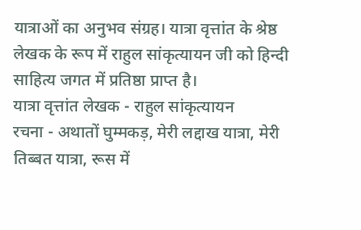यात्राओं का अनुभव संग्रह। यात्रा वृत्तांत के श्रेष्ठ लेखक के रूप में राहुल सांकृत्यायन जी को हिन्दी साहित्य जगत में प्रतिष्ठा प्राप्त है।
यात्रा वृत्तांत लेखक - राहुल सांकृत्यायन
रचना - अथातों घुम्मकड़, मेरी लद्दाख यात्रा, मेरी तिब्बत यात्रा, रूस में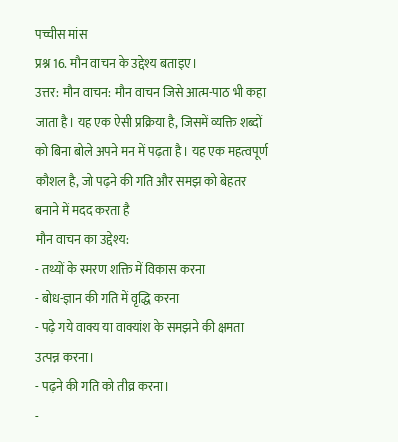पच्चीस मांस
प्रश्न 16. मौन वाचन के उद्देश्य बताइए।
उत्तर: मौन वाचन: मौन वाचन जिसे आत्म-पाठ भी कहा जाता है। यह एक ऐसी प्रक्रिया है, जिसमें व्यक्ति शब्दों को बिना बोले अपने मन में पढ़ता है। यह एक महत्वपूर्ण कौशल है, जो पढ़ने की गति और समझ को बेहतर बनाने में मदद करता है
मौन वाचन का उद्देश्य:
- तथ्यों के स्मरण शक्ति में विकास करना
- बोध-ज्ञान की गति में वृद्धि करना
- पढ़े गये वाक्य या वाक्यांश के समझने की क्षमता उत्पन्न करना।
- पढ़ने की गति को तीव्र करना।
-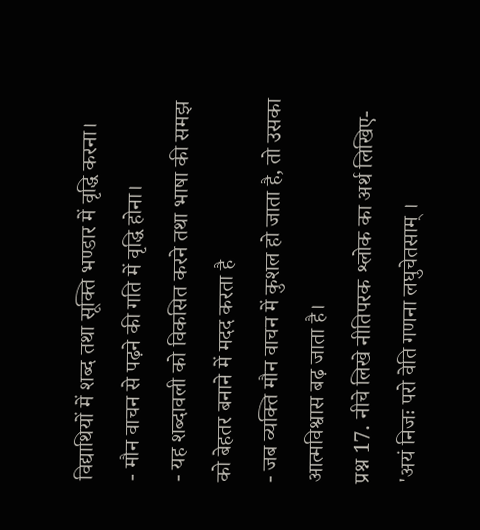विद्याथियों में शब्द तथा सूक्ति भण्डार में वृद्धि करना।
- मौन वाचन से पढ़ने की गति में वृद्धि होना।
- यह शब्दावली को विकसित करने तथा भाषा की समझ को बेहतर बनाने में मदद करता है
- जब व्यक्ति मौन वाचन में कुशल हो जाता है, तो उसका आत्मविश्वास बढ़ जाता है।
प्रश्न 17. नीचे लिखे नीतिपरक श्लोक का अर्थ लिखिए- 'अयं निजः परो वेति गणना लघुचेतसाम् ।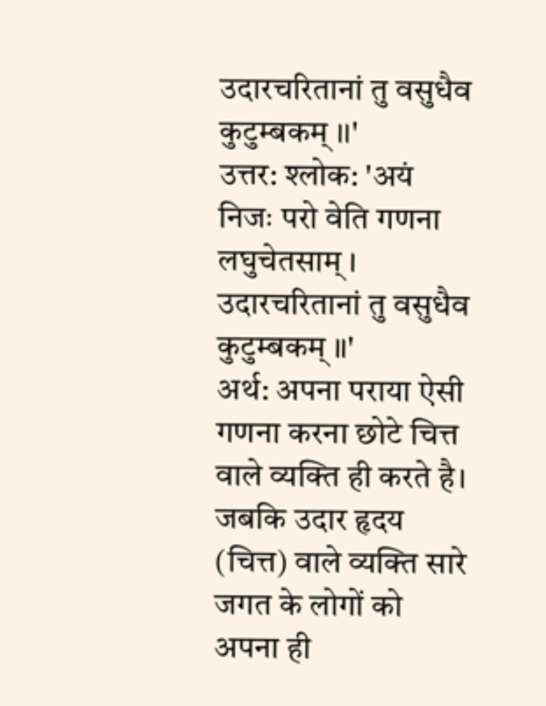उदारचरितानां तु वसुधैव कुटुम्बकम् ।।'
उत्तर: श्लोक: 'अयं निजः परो वेति गणना लघुचेतसाम् । उदारचरितानां तु वसुधैव कुटुम्बकम् ॥'
अर्थ: अपना पराया ऐसी गणना करना छोटे चित्त वाले व्यक्ति ही करते है। जबकि उदार हृदय (चित्त) वाले व्यक्ति सारे जगत के लोगों को अपना ही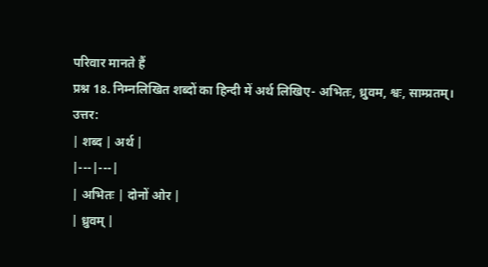परिवार मानते हैं
प्रश्न 18. निम्नलिखित शब्दों का हिन्दी में अर्थ लिखिए- अभितः, ध्रुवम, श्वः, साम्प्रतम्।
उत्तर:
| शब्द | अर्थ |
|---|---|
| अभितः | दोनों ओर |
| ध्रुवम् |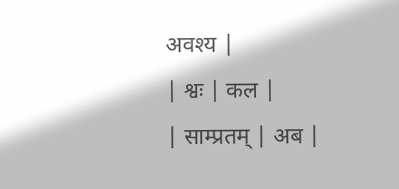अवश्य |
| श्वः | कल |
| साम्प्रतम् | अब |